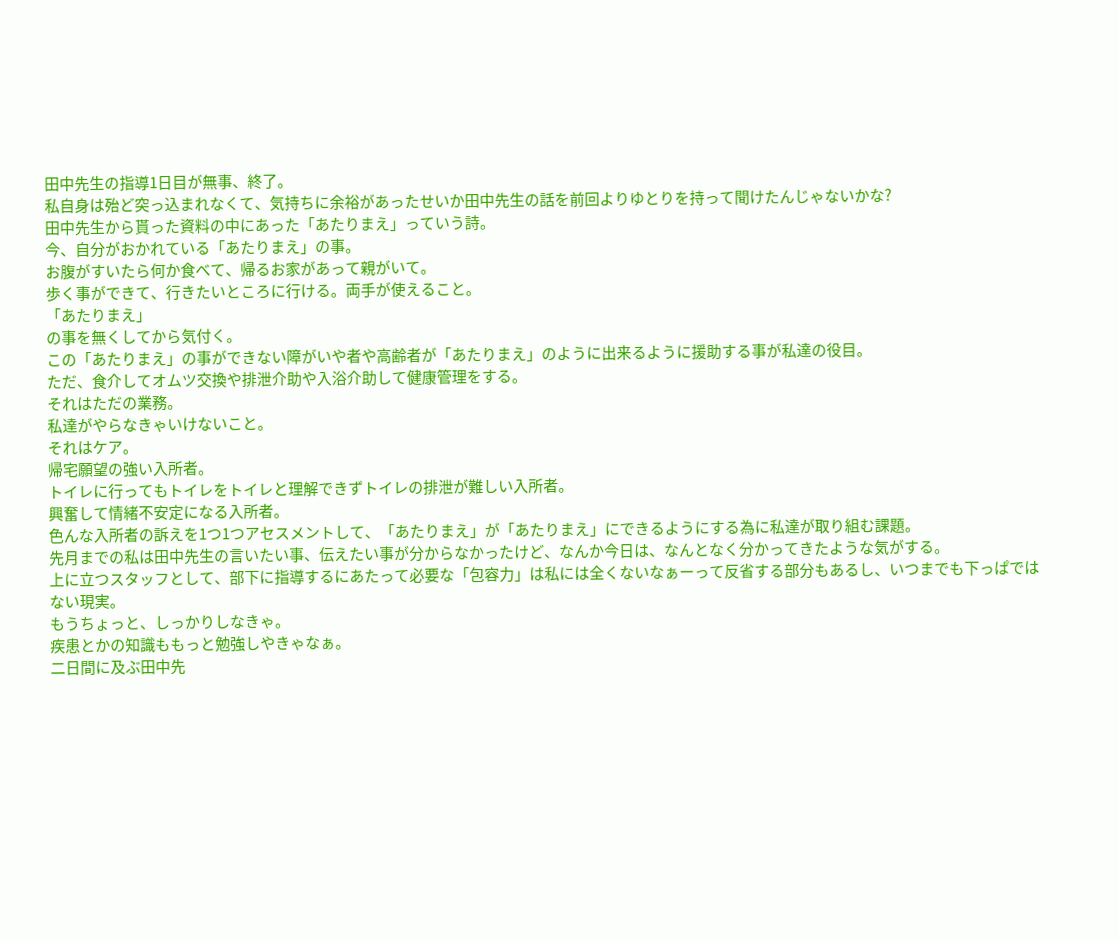田中先生の指導1日目が無事、終了。
私自身は殆ど突っ込まれなくて、気持ちに余裕があったせいか田中先生の話を前回よりゆとりを持って聞けたんじゃないかな?
田中先生から貰った資料の中にあった「あたりまえ」っていう詩。
今、自分がおかれている「あたりまえ」の事。
お腹がすいたら何か食べて、帰るお家があって親がいて。
歩く事ができて、行きたいところに行ける。両手が使えること。
「あたりまえ」
の事を無くしてから気付く。
この「あたりまえ」の事ができない障がいや者や高齢者が「あたりまえ」のように出来るように援助する事が私達の役目。
ただ、食介してオムツ交換や排泄介助や入浴介助して健康管理をする。
それはただの業務。
私達がやらなきゃいけないこと。
それはケア。
帰宅願望の強い入所者。
トイレに行ってもトイレをトイレと理解できずトイレの排泄が難しい入所者。
興奮して情緒不安定になる入所者。
色んな入所者の訴えを1つ1つアセスメントして、「あたりまえ」が「あたりまえ」にできるようにする為に私達が取り組む課題。
先月までの私は田中先生の言いたい事、伝えたい事が分からなかったけど、なんか今日は、なんとなく分かってきたような気がする。
上に立つスタッフとして、部下に指導するにあたって必要な「包容力」は私には全くないなぁーって反省する部分もあるし、いつまでも下っぱではない現実。
もうちょっと、しっかりしなきゃ。
疾患とかの知識ももっと勉強しやきゃなぁ。
二日間に及ぶ田中先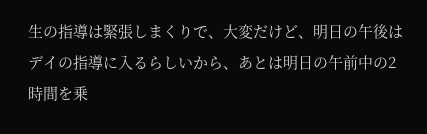生の指導は緊張しまくりで、大変だけど、明日の午後はデイの指導に入るらしいから、あとは明日の午前中の2時間を乗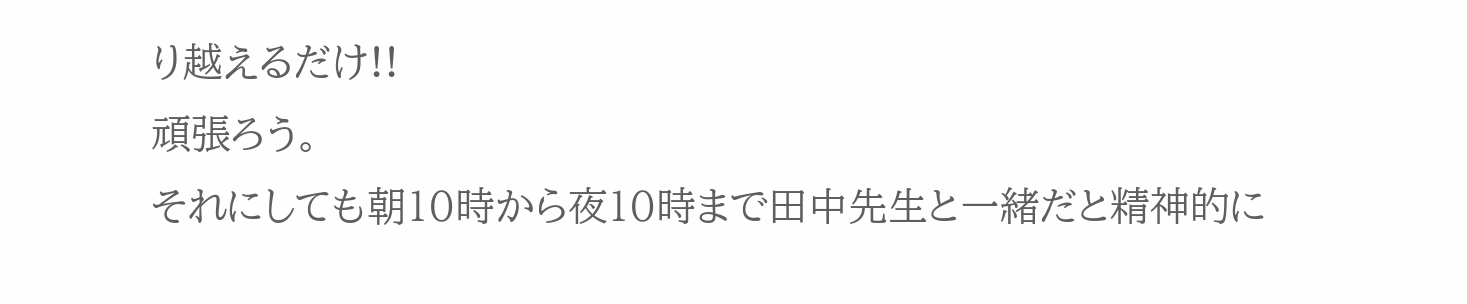り越えるだけ!!
頑張ろう。
それにしても朝10時から夜10時まで田中先生と一緒だと精神的に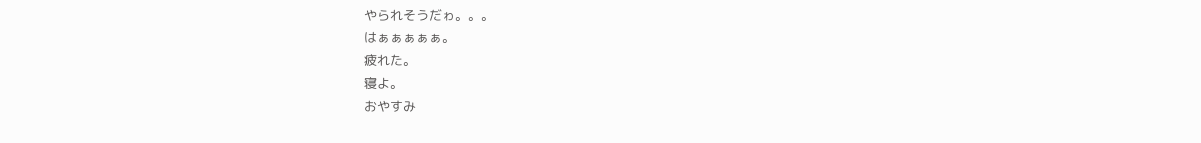やられそうだゎ。。。
はぁぁぁぁぁ。
疲れた。
寝よ。
おやすみ